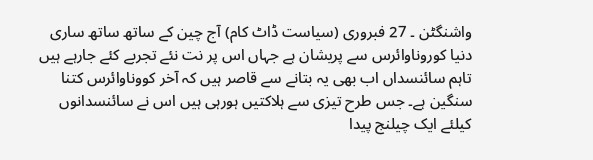واشنگٹن ۔ 27 فبروری (سیاست ڈاٹ کام) آج چین کے ساتھ ساتھ ساری دنیا کوروناوائرس سے پریشان ہے جہاں اس پر نت نئے تجربے کئے جارہے ہیں تاہم سائنسداں اب بھی یہ بتانے سے قاصر ہیں کہ آخر کووناوائرس کتنا سنگین ہے۔ جس طرح تیزی سے ہلاکتیں ہورہی ہیں اس نے سائنسدانوں کیلئے ایک چیلنج پیدا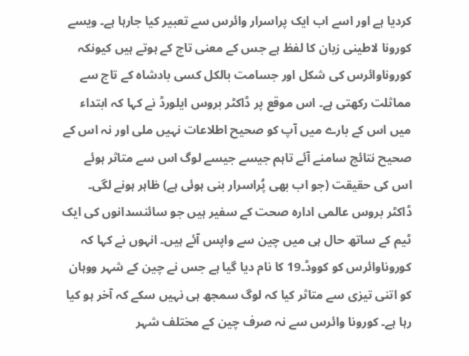کردیا ہے اور اسے اب ایک پراسرار وائرس سے تعبیر کیا جارہا ہے۔ ویسے کورونا لاطینی زبان کا لفظ ہے جس کے معنی تاج کے ہوتے ہیں کیونکہ کوروناوائرس کی شکل اور جسامت بالکل کسی بادشاہ کے تاج سے مماثلت رکھتی ہے۔ اس موقع پر ڈاکٹر بروس ایلورڈ نے کہا کہ ابتداء میں اس کے بارے میں آپ کو صحیح اطلاعات نہیں ملی اور نہ اس کے صحیح نتائج سامنے آئے تاہم جیسے جیسے لوگ اس سے متاثر ہوئے اس کی حقیقت (جو اب بھی پُراسرار بنی ہوئی ہے) ظاہر ہونے لگی۔ ڈاکٹر بروس عالمی ادارہ صحت کے سفیر ہیں جو سائنسدانوں کی ایک ٹیم کے ساتھ حال ہی میں چین سے واپس آئے ہیں۔ انہوں نے کہا کہ کوروناوائرس کو کووڈ۔19 کا نام دیا گیا ہے جس نے چین کے شہر ووہان کو اتنی تیزی سے متاثر کیا کہ لوگ سمجھ ہی نہیں سکے کہ آخر ہو کیا رہا ہے۔ کورونا وائرس سے نہ صرف چین کے مختلف شہر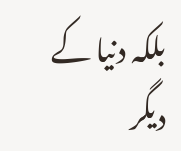بلکہ دنیا کے دیگر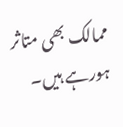ممالک بھی متاثر ہورہے ہیں۔